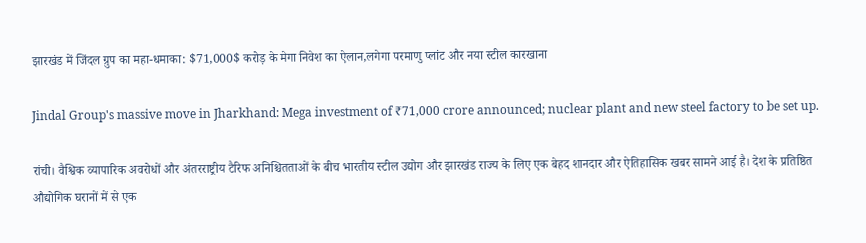झारखंड में जिंदल ग्रुप का महा-धमाका: $71,000$ करोड़ के मेगा निवेश का ऐलान,लगेगा परमाणु प्लांट और नया स्टील कारखाना

Jindal Group's massive move in Jharkhand: Mega investment of ₹71,000 crore announced; nuclear plant and new steel factory to be set up.

रांची। वैश्विक व्यापारिक अवरोधों और अंतरराष्ट्रीय टैरिफ अनिश्चितताओं के बीच भारतीय स्टील उद्योग और झारखंड राज्य के लिए एक बेहद शानदार और ऐतिहासिक खबर सामने आई है। देश के प्रतिष्ठित औद्योगिक घरानों में से एक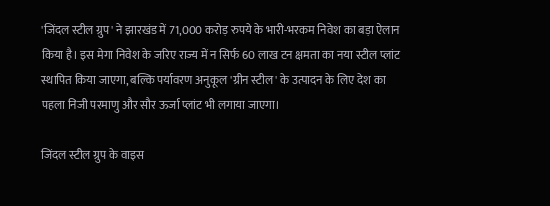'जिंदल स्टील ग्रुप' ने झारखंड में 71,000 करोड़ रुपये के भारी-भरकम निवेश का बड़ा ऐलान किया है। इस मेगा निवेश के जरिए राज्य में न सिर्फ 60 लाख टन क्षमता का नया स्टील प्लांट स्थापित किया जाएगा, बल्कि पर्यावरण अनुकूल 'ग्रीन स्टील' के उत्पादन के लिए देश का पहला निजी परमाणु और सौर ऊर्जा प्लांट भी लगाया जाएगा।

जिंदल स्टील ग्रुप के वाइस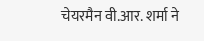चेयरमैन वी.आर. शर्मा ने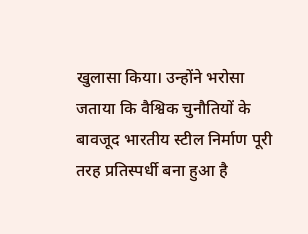खुलासा किया। उन्होंने भरोसा जताया कि वैश्विक चुनौतियों के बावजूद भारतीय स्टील निर्माण पूरी तरह प्रतिस्पर्धी बना हुआ है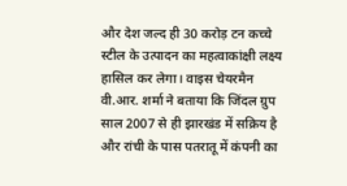और देश जल्द ही 30 करोड़ टन कच्चे स्टील के उत्पादन का महत्वाकांक्षी लक्ष्य हासिल कर लेगा। वाइस चेयरमैन वी.आर. शर्मा ने बताया कि जिंदल ग्रुप साल 2007 से ही झारखंड में सक्रिय है और रांची के पास पतरातू में कंपनी का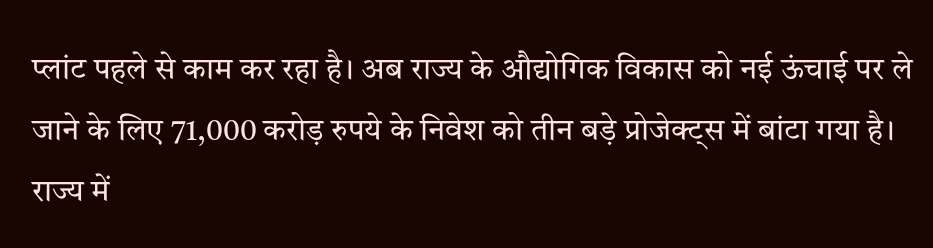प्लांट पहले से काम कर रहा है। अब राज्य के औद्योगिक विकास को नई ऊंचाई पर ले जाने के लिए 71,000 करोड़ रुपये के निवेश को तीन बड़े प्रोजेक्ट्स में बांटा गया है। राज्य में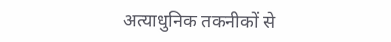अत्याधुनिक तकनीकों से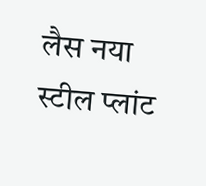लैस नया स्टील प्लांट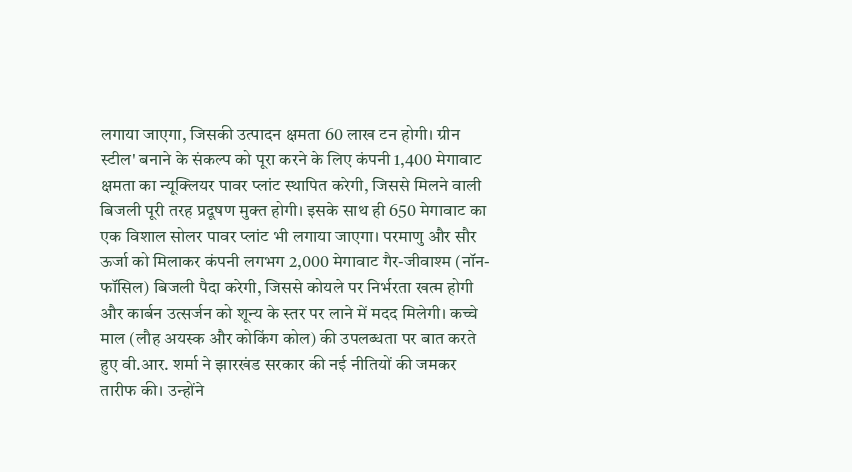लगाया जाएगा, जिसकी उत्पादन क्षमता 60 लाख टन होगी। ग्रीन स्टील' बनाने के संकल्प को पूरा करने के लिए कंपनी 1,400 मेगावाट क्षमता का न्यूक्लियर पावर प्लांट स्थापित करेगी, जिससे मिलने वाली बिजली पूरी तरह प्रदूषण मुक्त होगी। इसके साथ ही 650 मेगावाट का एक विशाल सोलर पावर प्लांट भी लगाया जाएगा। परमाणु और सौर ऊर्जा को मिलाकर कंपनी लगभग 2,000 मेगावाट गैर-जीवाश्म (नॉन-फॉसिल) बिजली पैदा करेगी, जिससे कोयले पर निर्भरता खत्म होगी और कार्बन उत्सर्जन को शून्य के स्तर पर लाने में मदद मिलेगी। कच्चे माल (लौह अयस्क और कोकिंग कोल) की उपलब्धता पर बात करते हुए वी.आर. शर्मा ने झारखंड सरकार की नई नीतियों की जमकर तारीफ की। उन्होंने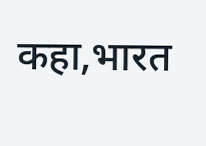कहा,भारत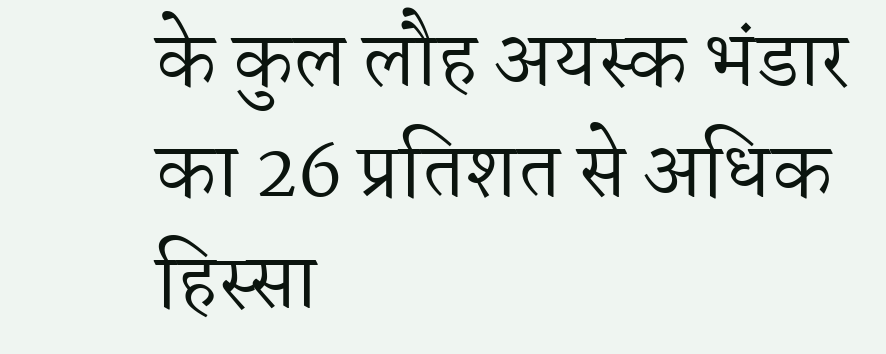के कुल लौह अयस्क भंडार का 26 प्रतिशत से अधिक हिस्सा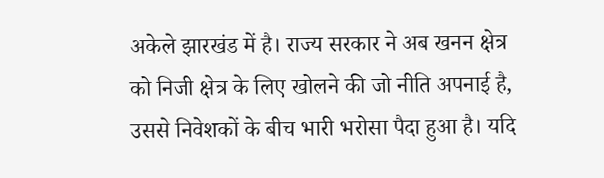अकेले झारखंड में है। राज्य सरकार ने अब खनन क्षेत्र को निजी क्षेत्र के लिए खोलने की जो नीति अपनाई है, उससे निवेशकों के बीच भारी भरोसा पैदा हुआ है। यदि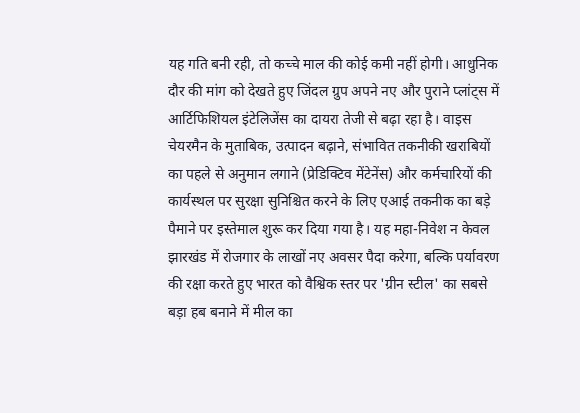यह गति बनी रही, तो कच्चे माल की कोई कमी नहीं होगी। आधुनिक दौर की मांग को देखते हुए जिंदल ग्रुप अपने नए और पुराने प्लांट्स में आर्टिफिशियल इंटेलिजेंस का दायरा तेजी से बढ़ा रहा है। वाइस चेयरमैन के मुताबिक, उत्पादन बढ़ाने, संभावित तकनीकी खराबियों का पहले से अनुमान लगाने (प्रेडिक्टिव मेंटेनेंस) और कर्मचारियों की कार्यस्थल पर सुरक्षा सुनिश्चित करने के लिए एआई तकनीक का बड़े पैमाने पर इस्तेमाल शुरू कर दिया गया है। यह महा-निवेश न केवल झारखंड में रोजगार के लाखों नए अवसर पैदा करेगा, बल्कि पर्यावरण की रक्षा करते हुए भारत को वैश्विक स्तर पर 'ग्रीन स्टील' का सबसे बड़ा हब बनाने में मील का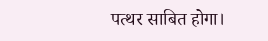पत्थर साबित होगा।